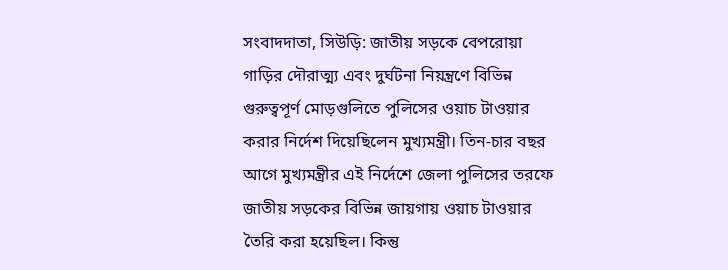সংবাদদাতা, সিউড়ি: জাতীয় সড়কে বেপরোয়া গাড়ির দৌরাত্ম্য এবং দুর্ঘটনা নিয়ন্ত্রণে বিভিন্ন গুরুত্বপূর্ণ মোড়গুলিতে পুলিসের ওয়াচ টাওয়ার করার নির্দেশ দিয়েছিলেন মুখ্যমন্ত্রী। তিন-চার বছর আগে মুখ্যমন্ত্রীর এই নির্দেশে জেলা পুলিসের তরফে জাতীয় সড়কের বিভিন্ন জায়গায় ওয়াচ টাওয়ার তৈরি করা হয়েছিল। কিন্তু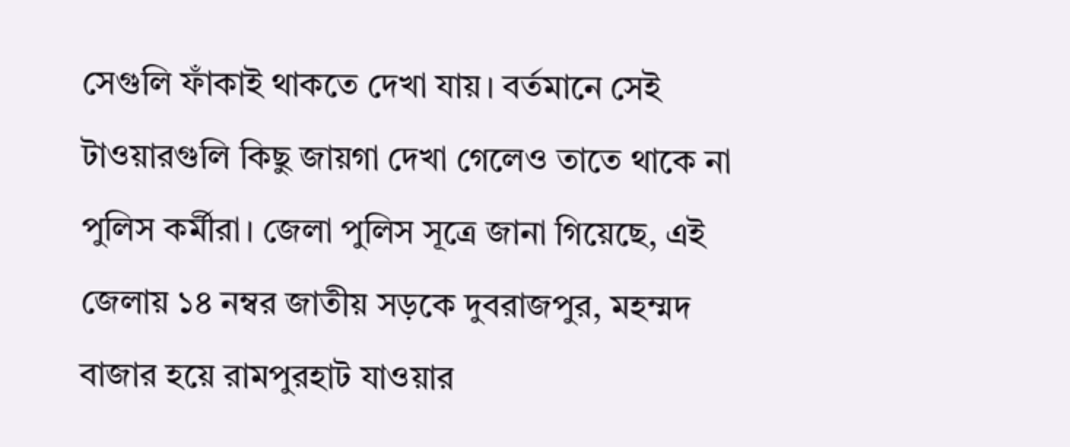সেগুলি ফাঁকাই থাকতে দেখা যায়। বর্তমানে সেই টাওয়ারগুলি কিছু জায়গা দেখা গেলেও তাতে থাকে না পুলিস কর্মীরা। জেলা পুলিস সূত্রে জানা গিয়েছে, এই জেলায় ১৪ নম্বর জাতীয় সড়কে দুবরাজপুর, মহম্মদ বাজার হয়ে রামপুরহাট যাওয়ার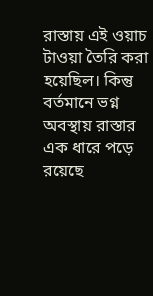রাস্তায় এই ওয়াচ টাওয়া তৈরি করা হয়েছিল। কিন্তু বর্তমানে ভগ্ন অবস্থায় রাস্তার এক ধারে পড়ে রয়েছে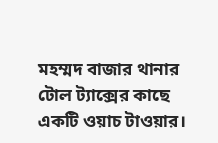মহম্মদ বাজার থানার টোল ট্যাক্সের কাছে একটি ওয়াচ টাওয়ার।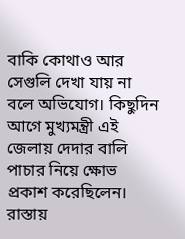বাকি কোথাও আর সেগুলি দেখা যায় না বলে অভিযোগ। কিছুদিন আগে মুখ্যমন্ত্রী এই জেলায় দেদার বালি পাচার নিয়ে ক্ষোভ প্রকাশ করেছিলেন। রাস্তায়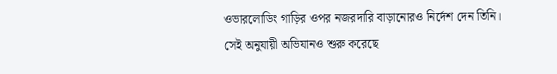ওভারলোডিং গাড়ির ওপর নজরদারি বাড়ানোরও নির্দেশ দেন তিনি। সেই অনুযায়ী অভিযানও শুরু করেছে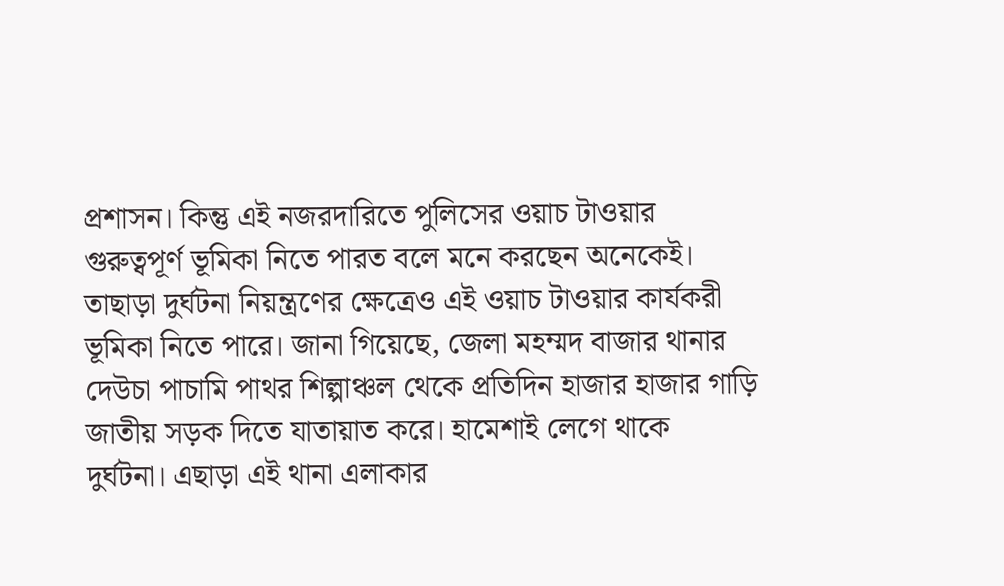প্রশাসন। কিন্তু এই নজরদারিতে পুলিসের ওয়াচ টাওয়ার গুরুত্বপূর্ণ ভূমিকা নিতে পারত বলে মনে করছেন অনেকেই। তাছাড়া দুর্ঘটনা নিয়ন্ত্রণের ক্ষেত্রেও এই ওয়াচ টাওয়ার কার্যকরী ভূমিকা নিতে পারে। জানা গিয়েছে, জেলা মহম্মদ বাজার থানার দেউচা পাচামি পাথর শিল্পাঞ্চল থেকে প্রতিদিন হাজার হাজার গাড়ি জাতীয় সড়ক দিতে যাতায়াত করে। হামেশাই লেগে থাকে দুর্ঘটনা। এছাড়া এই থানা এলাকার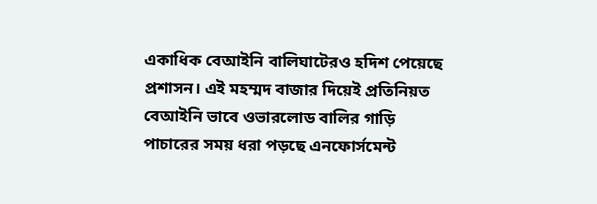একাধিক বেআইনি বালিঘাটেরও হদিশ পেয়েছে প্রশাসন। এই মহম্মদ বাজার দিয়েই প্রতিনিয়ত বেআইনি ভাবে ওভারলোড বালির গাড়ি পাচারের সময় ধরা পড়ছে এনফোর্সমেন্ট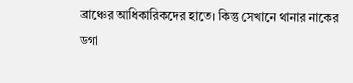ব্রাঞ্চের আধিকারিকদের হাতে। কিন্তু সেখানে থানার নাকের ডগা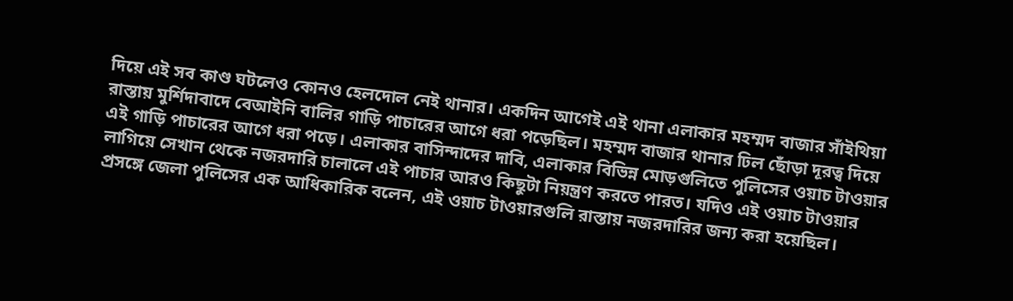দিয়ে এই সব কাণ্ড ঘটলেও কোনও হেলদোল নেই থানার। একদিন আগেই এই থানা এলাকার মহম্মদ বাজার সাঁইথিয়া রাস্তায় মুর্শিদাবাদে বেআইনি বালির গাড়ি পাচারের আগে ধরা পড়েছিল। মহম্মদ বাজার থানার ঢিল ছোঁড়া দূরত্ব দিয়ে এই গাড়ি পাচারের আগে ধরা পড়ে। এলাকার বাসিন্দাদের দাবি, এলাকার বিভিন্ন মোড়গুলিতে পুলিসের ওয়াচ টাওয়ার লাগিয়ে সেখান থেকে নজরদারি চালালে এই পাচার আরও কিছুটা নিয়ন্ত্রণ করতে পারত। যদিও এই ওয়াচ টাওয়ার প্রসঙ্গে জেলা পুলিসের এক আধিকারিক বলেন, এই ওয়াচ টাওয়ারগুলি রাস্তায় নজরদারির জন্য করা হয়েছিল।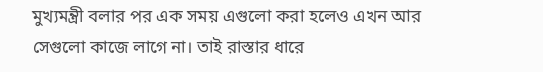মুখ্যমন্ত্রী বলার পর এক সময় এগুলো করা হলেও এখন আর সেগুলো কাজে লাগে না। তাই রাস্তার ধারে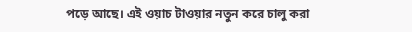পড়ে আছে। এই ওয়াচ টাওয়ার নতুন করে চালু করা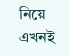নিয়ে এখনই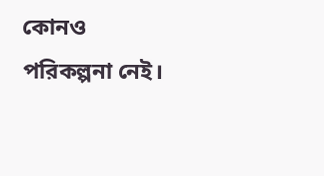কোনও পরিকল্পনা নেই।